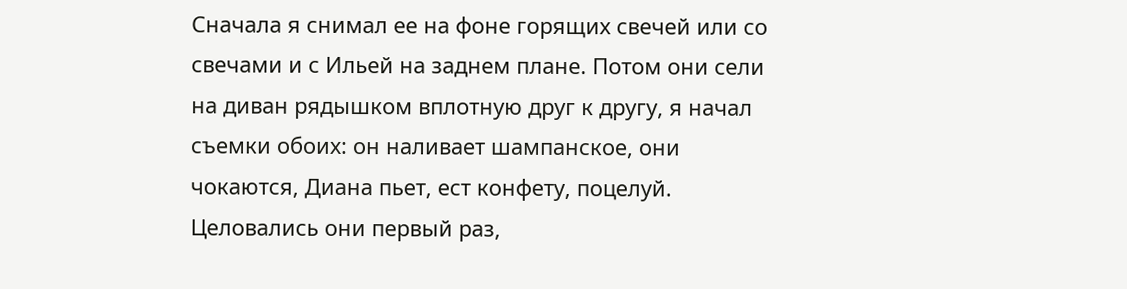Сначала я снимал ее на фоне горящих свечей или со свечами и с Ильей на заднем плане. Потом они сели на диван рядышком вплотную друг к другу, я начал съемки обоих: он наливает шампанское, они чокаются, Диана пьет, ест конфету, поцелуй. Целовались они первый раз,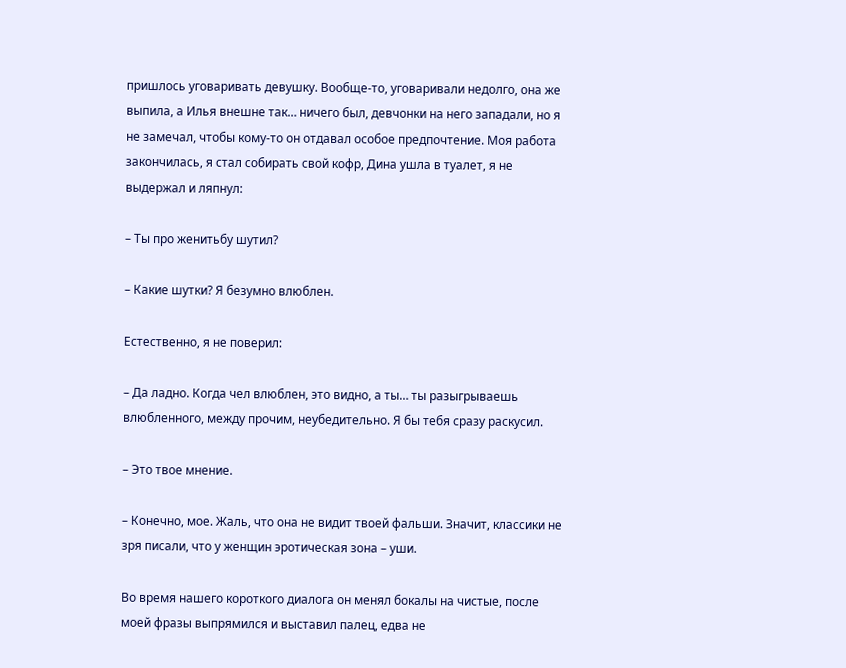пришлось уговаривать девушку. Вообще-то, уговаривали недолго, она же выпила, а Илья внешне так… ничего был, девчонки на него западали, но я не замечал, чтобы кому-то он отдавал особое предпочтение. Моя работа закончилась, я стал собирать свой кофр, Дина ушла в туалет, я не выдержал и ляпнул:

– Ты про женитьбу шутил?

– Какие шутки? Я безумно влюблен.

Естественно, я не поверил:

– Да ладно. Когда чел влюблен, это видно, а ты… ты разыгрываешь влюбленного, между прочим, неубедительно. Я бы тебя сразу раскусил.

– Это твое мнение.

– Конечно, мое. Жаль, что она не видит твоей фальши. Значит, классики не зря писали, что у женщин эротическая зона – уши.

Во время нашего короткого диалога он менял бокалы на чистые, после моей фразы выпрямился и выставил палец, едва не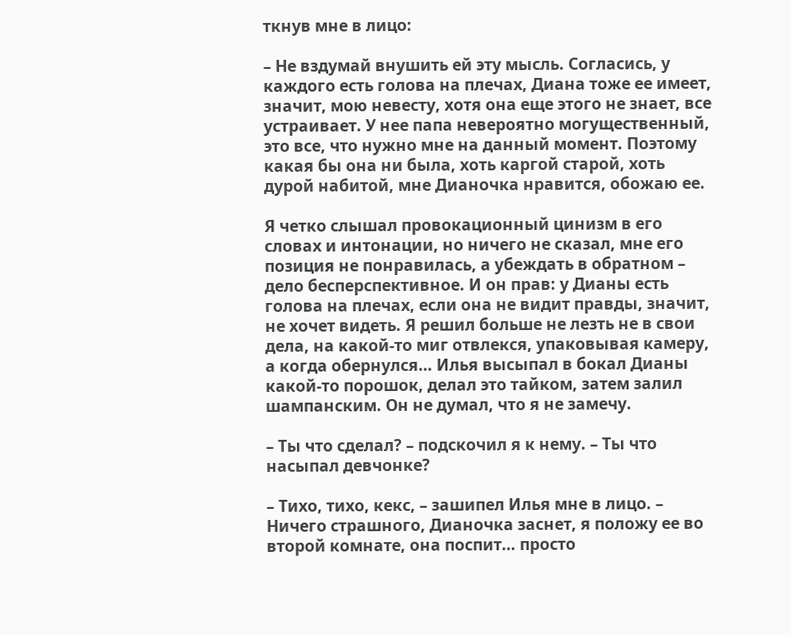ткнув мне в лицо:

– Не вздумай внушить ей эту мысль. Согласись, у каждого есть голова на плечах, Диана тоже ее имеет, значит, мою невесту, хотя она еще этого не знает, все устраивает. У нее папа невероятно могущественный, это все, что нужно мне на данный момент. Поэтому какая бы она ни была, хоть каргой старой, хоть дурой набитой, мне Дианочка нравится, обожаю ее.

Я четко слышал провокационный цинизм в его словах и интонации, но ничего не сказал, мне его позиция не понравилась, а убеждать в обратном – дело бесперспективное. И он прав: у Дианы есть голова на плечах, если она не видит правды, значит, не хочет видеть. Я решил больше не лезть не в свои дела, на какой-то миг отвлекся, упаковывая камеру, а когда обернулся… Илья высыпал в бокал Дианы какой-то порошок, делал это тайком, затем залил шампанским. Он не думал, что я не замечу.

– Ты что сделал? – подскочил я к нему. – Ты что насыпал девчонке?

– Тихо, тихо, кекс, – зашипел Илья мне в лицо. – Ничего страшного, Дианочка заснет, я положу ее во второй комнате, она поспит… просто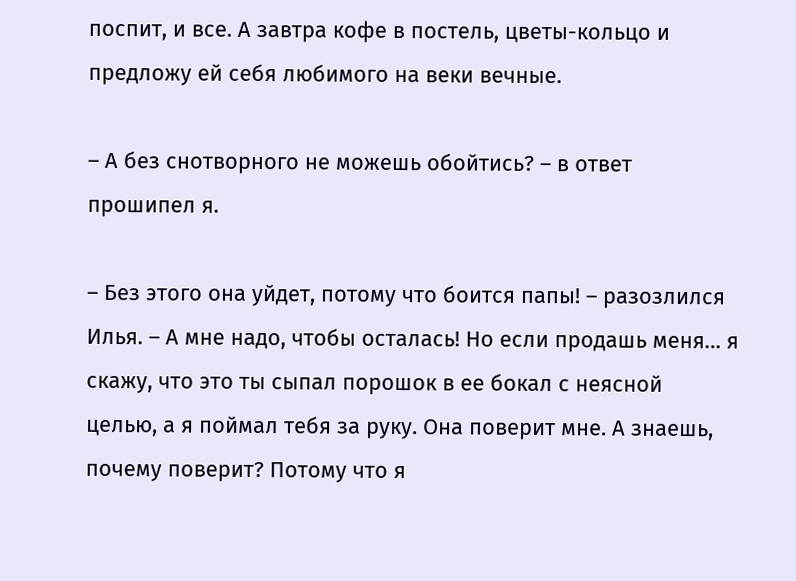поспит, и все. А завтра кофе в постель, цветы-кольцо и предложу ей себя любимого на веки вечные.

– А без снотворного не можешь обойтись? – в ответ прошипел я.

– Без этого она уйдет, потому что боится папы! – разозлился Илья. – А мне надо, чтобы осталась! Но если продашь меня… я скажу, что это ты сыпал порошок в ее бокал с неясной целью, а я поймал тебя за руку. Она поверит мне. А знаешь, почему поверит? Потому что я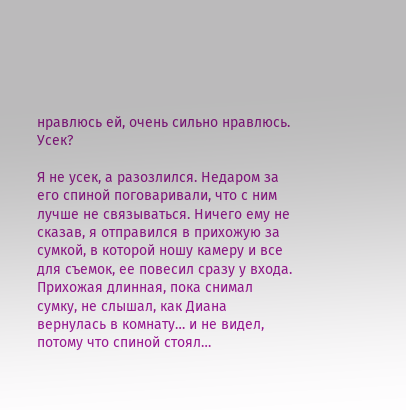нравлюсь ей, очень сильно нравлюсь. Усек?

Я не усек, а разозлился. Недаром за его спиной поговаривали, что с ним лучше не связываться. Ничего ему не сказав, я отправился в прихожую за сумкой, в которой ношу камеру и все для съемок, ее повесил сразу у входа. Прихожая длинная, пока снимал сумку, не слышал, как Диана вернулась в комнату… и не видел, потому что спиной стоял…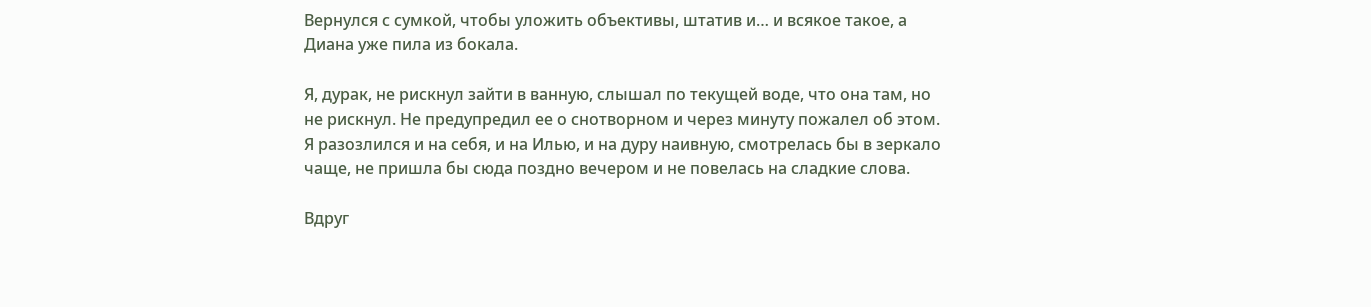Вернулся с сумкой, чтобы уложить объективы, штатив и… и всякое такое, а Диана уже пила из бокала.

Я, дурак, не рискнул зайти в ванную, слышал по текущей воде, что она там, но не рискнул. Не предупредил ее о снотворном и через минуту пожалел об этом. Я разозлился и на себя, и на Илью, и на дуру наивную, смотрелась бы в зеркало чаще, не пришла бы сюда поздно вечером и не повелась на сладкие слова.

Вдруг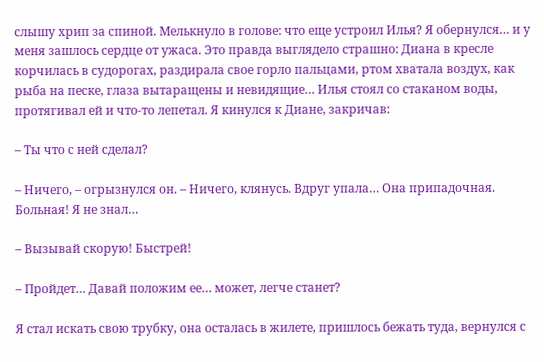слышу хрип за спиной. Мелькнуло в голове: что еще устроил Илья? Я обернулся… и у меня зашлось сердце от ужаса. Это правда выглядело страшно: Диана в кресле корчилась в судорогах, раздирала свое горло пальцами, ртом хватала воздух, как рыба на песке, глаза вытаращены и невидящие… Илья стоял со стаканом воды, протягивал ей и что-то лепетал. Я кинулся к Диане, закричав:

– Ты что с ней сделал?

– Ничего, – огрызнулся он. – Ничего, клянусь. Вдруг упала… Она припадочная. Больная! Я не знал…

– Вызывай скорую! Быстрей!

– Пройдет… Давай положим ее… может, легче станет?

Я стал искать свою трубку, она осталась в жилете, пришлось бежать туда, вернулся с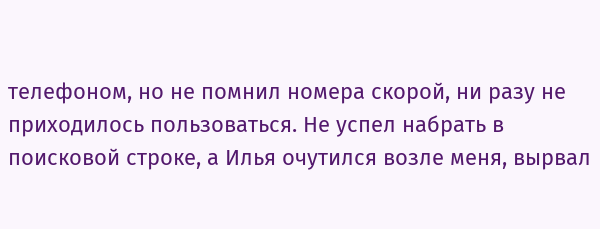телефоном, но не помнил номера скорой, ни разу не приходилось пользоваться. Не успел набрать в поисковой строке, а Илья очутился возле меня, вырвал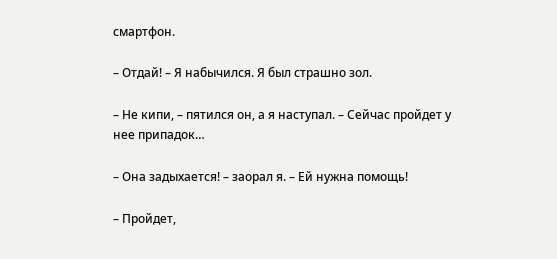смартфон.

– Отдай! – Я набычился. Я был страшно зол.

– Не кипи, – пятился он, а я наступал. – Сейчас пройдет у нее припадок…

– Она задыхается! – заорал я. – Ей нужна помощь!

– Пройдет,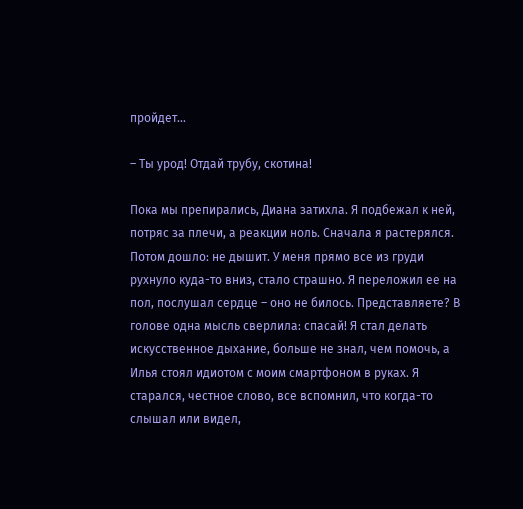пройдет…

– Ты урод! Отдай трубу, скотина!

Пока мы препирались, Диана затихла. Я подбежал к ней, потряс за плечи, а реакции ноль. Сначала я растерялся. Потом дошло: не дышит. У меня прямо все из груди рухнуло куда-то вниз, стало страшно. Я переложил ее на пол, послушал сердце – оно не билось. Представляете? В голове одна мысль сверлила: спасай! Я стал делать искусственное дыхание, больше не знал, чем помочь, а Илья стоял идиотом с моим смартфоном в руках. Я старался, честное слово, все вспомнил, что когда-то слышал или видел,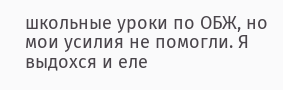школьные уроки по ОБЖ, но мои усилия не помогли. Я выдохся и еле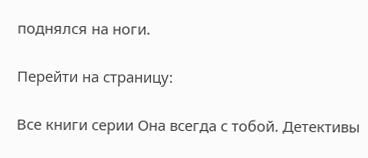поднялся на ноги.

Перейти на страницу:

Все книги серии Она всегда с тобой. Детективы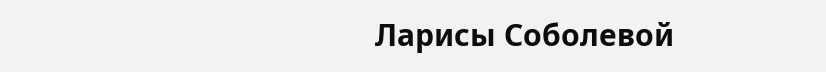Ларисы Соболевой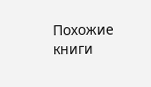Похожие книги